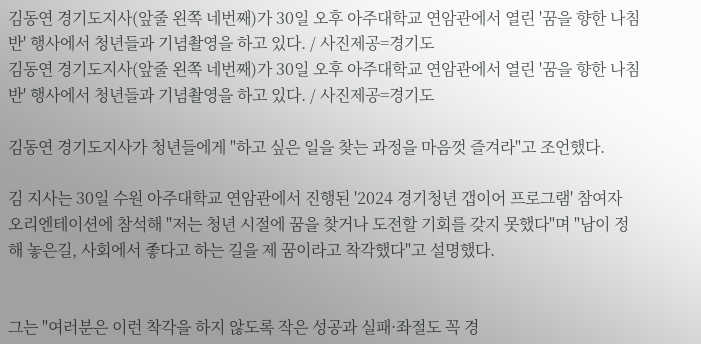김동연 경기도지사(앞줄 왼쪽 네번째)가 30일 오후 아주대학교 연암관에서 열린 '꿈을 향한 나침반' 행사에서 청년들과 기념촬영을 하고 있다. / 사진제공=경기도
김동연 경기도지사(앞줄 왼쪽 네번째)가 30일 오후 아주대학교 연암관에서 열린 '꿈을 향한 나침반' 행사에서 청년들과 기념촬영을 하고 있다. / 사진제공=경기도

김동연 경기도지사가 청년들에게 "하고 싶은 일을 찾는 과정을 마음껏 즐겨라"고 조언했다.

김 지사는 30일 수원 아주대학교 연암관에서 진행된 '2024 경기청년 갭이어 프로그램' 참여자 오리엔테이션에 참석해 "저는 청년 시절에 꿈을 찾거나 도전할 기회를 갖지 못했다"며 "남이 정해 놓은길, 사회에서 좋다고 하는 길을 제 꿈이라고 착각했다"고 설명했다.


그는 "여러분은 이런 착각을 하지 않도록 작은 성공과 실패·좌절도 꼭 경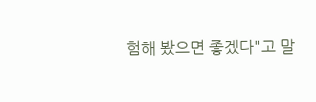험해 봤으면 좋겠다"고 말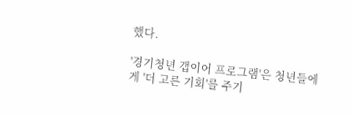했다.

'경기청년 갭이어 프로그램'은 청년들에게 '더 고른 기회'를 주기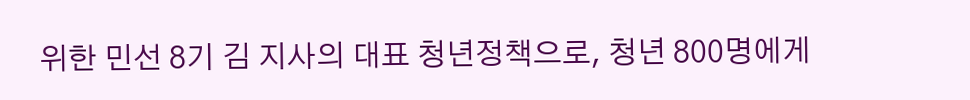위한 민선 8기 김 지사의 대표 청년정책으로, 청년 800명에게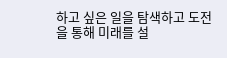하고 싶은 일을 탐색하고 도전을 통해 미래를 설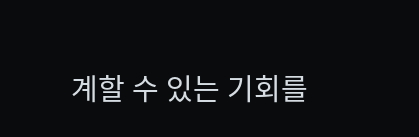계할 수 있는 기회를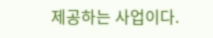제공하는 사업이다.